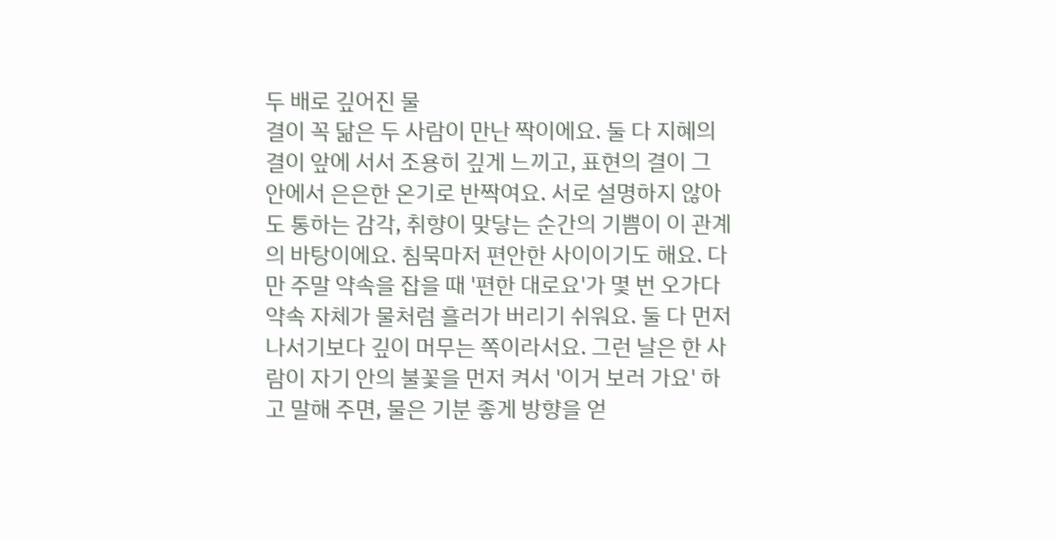두 배로 깊어진 물
결이 꼭 닮은 두 사람이 만난 짝이에요. 둘 다 지혜의 결이 앞에 서서 조용히 깊게 느끼고, 표현의 결이 그 안에서 은은한 온기로 반짝여요. 서로 설명하지 않아도 통하는 감각, 취향이 맞닿는 순간의 기쁨이 이 관계의 바탕이에요. 침묵마저 편안한 사이이기도 해요. 다만 주말 약속을 잡을 때 '편한 대로요'가 몇 번 오가다 약속 자체가 물처럼 흘러가 버리기 쉬워요. 둘 다 먼저 나서기보다 깊이 머무는 쪽이라서요. 그런 날은 한 사람이 자기 안의 불꽃을 먼저 켜서 '이거 보러 가요' 하고 말해 주면, 물은 기분 좋게 방향을 얻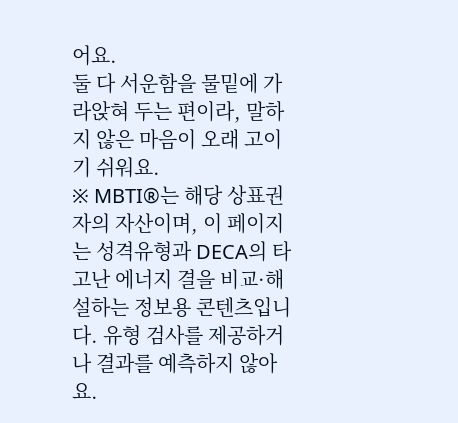어요.
둘 다 서운함을 물밑에 가라앉혀 두는 편이라, 말하지 않은 마음이 오래 고이기 쉬워요.
※ MBTI®는 해당 상표권자의 자산이며, 이 페이지는 성격유형과 DECA의 타고난 에너지 결을 비교·해설하는 정보용 콘텐츠입니다. 유형 검사를 제공하거나 결과를 예측하지 않아요.